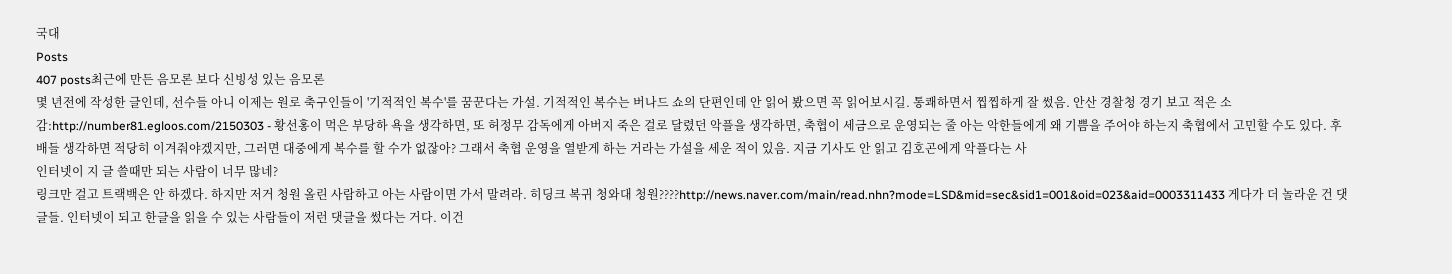국대
Posts
407 posts최근에 만든 음모론 보다 신빙성 있는 음모론
몇 년전에 작성한 글인데, 선수들 아니 이제는 원로 축구인들이 '기적적인 복수'를 꿈꾼다는 가설. 기적적인 복수는 버나드 쇼의 단편인데 안 읽어 봤으면 꼭 읽어보시길. 통쾌하면서 찝찝하게 잘 썼음. 안산 경찰청 경기 보고 적은 소감:http://number81.egloos.com/2150303 - 황선홍이 먹은 부당하 욕을 생각하면, 또 허정무 감독에게 아버지 죽은 걸로 달렸던 악플을 생각하면, 축협이 세금으로 운영되는 줄 아는 악한들에게 왜 기쁨을 주어야 하는지 축협에서 고민할 수도 있다. 후배들 생각하면 적당히 이겨줘야겠지만, 그러면 대중에게 복수를 할 수가 없잖아? 그래서 축협 운영을 열받게 하는 거라는 가설을 세운 적이 있음. 지금 기사도 안 읽고 김호곤에게 악플다는 사
인터넷이 지 글 쓸때만 되는 사람이 너무 많네?
링크만 걸고 트랙백은 안 하겠다. 하지만 저거 청원 올린 사람하고 아는 사람이면 가서 말려라. 히딩크 복귀 청와대 청원????http://news.naver.com/main/read.nhn?mode=LSD&mid=sec&sid1=001&oid=023&aid=0003311433 게다가 더 놀라운 건 댓글들. 인터넷이 되고 한글을 읽을 수 있는 사람들이 저런 댓글을 썼다는 거다. 이건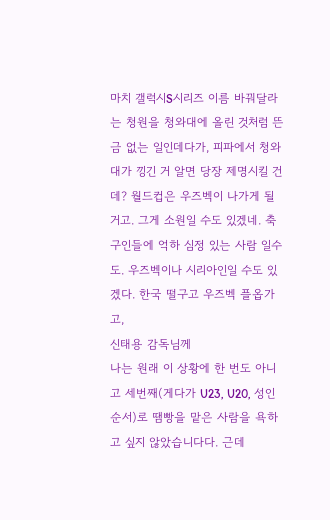마치 갤럭시S시리즈 이름 바꿔달라는 청원을 청와대에 올린 것처럼 뜬금 없는 일인데다가, 피파에서 청와대가 낑긴 거 알면 당장 제명시킬 건데? 월드컵은 우즈벡이 나가게 될 거고. 그게 소원일 수도 있겠네. 축구인들에 억하 심정 있는 사람 일수도. 우즈벡이나 시리아인일 수도 있겠다. 한국 떨구고 우즈벡 플옵가고,
신태용 감독님께
나는 원래 이 상황에 한 번도 아니고 세번째(게다가 U23, U20, 성인 순서)로 땜빵을 맡은 사람을 욕하고 싶지 않았습니다다. 근데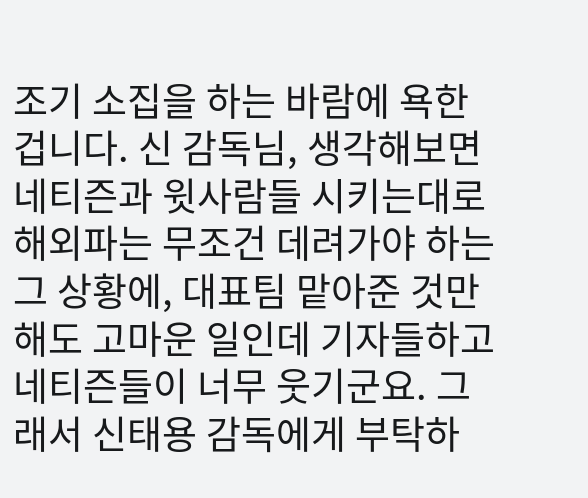조기 소집을 하는 바람에 욕한 겁니다. 신 감독님, 생각해보면 네티즌과 윗사람들 시키는대로 해외파는 무조건 데려가야 하는 그 상황에, 대표팀 맡아준 것만 해도 고마운 일인데 기자들하고 네티즌들이 너무 웃기군요. 그래서 신태용 감독에게 부탁하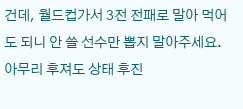건데, 월드컵가서 3전 전패로 말아 먹어도 되니 안 쓸 선수만 뽑지 말아주세요. 아무리 후져도 상태 후진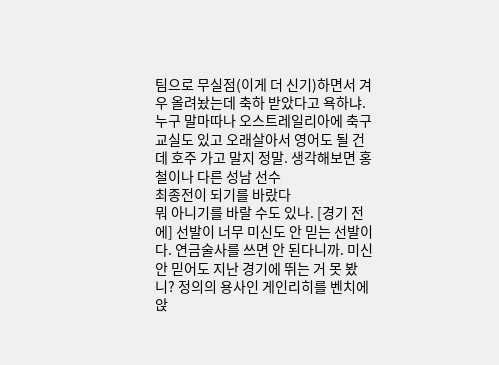팀으로 무실점(이게 더 신기)하면서 겨우 올려놨는데 축하 받았다고 욕하냐. 누구 말마따나 오스트레일리아에 축구 교실도 있고 오래살아서 영어도 될 건데 호주 가고 말지 정말. 생각해보면 홍철이나 다른 성남 선수
최종전이 되기를 바랐다
뭐 아니기를 바랄 수도 있나. [경기 전에] 선발이 너무 미신도 안 믿는 선발이다. 연금술사를 쓰면 안 된다니까. 미신 안 믿어도 지난 경기에 뛰는 거 못 봤니? 정의의 용사인 게인리히를 벤치에 앉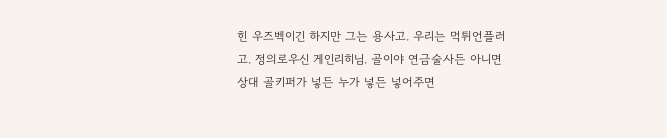힌 우즈벡이긴 하지만 그는 용사고. 우리는 먹튀언플러고. 정의로우신 게인리히님. 골이야 연금술사든 아니면 상대 골키퍼가 넣든 누가 넣든 넣어주면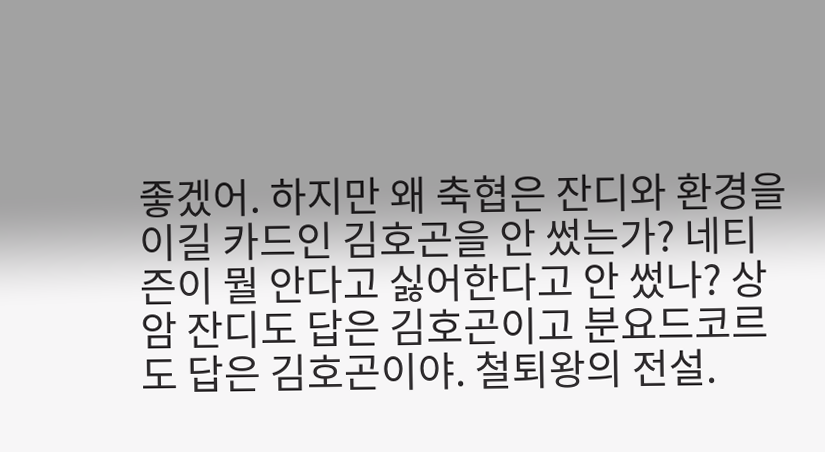좋겠어. 하지만 왜 축협은 잔디와 환경을 이길 카드인 김호곤을 안 썼는가? 네티즌이 뭘 안다고 싫어한다고 안 썼나? 상암 잔디도 답은 김호곤이고 분요드코르도 답은 김호곤이야. 철퇴왕의 전설.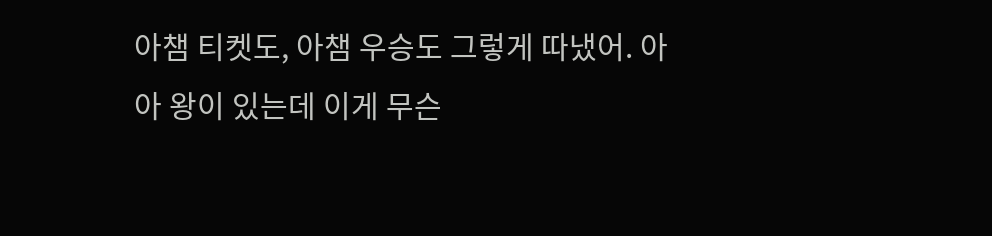아챔 티켓도, 아챔 우승도 그렇게 따냈어. 아아 왕이 있는데 이게 무슨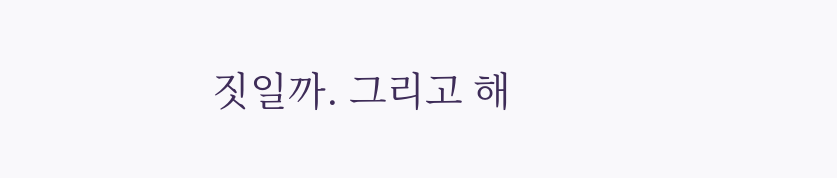짓일까. 그리고 해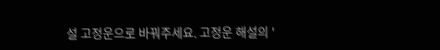설 고정운으로 바꿔주세요. 고정운 해설의 '